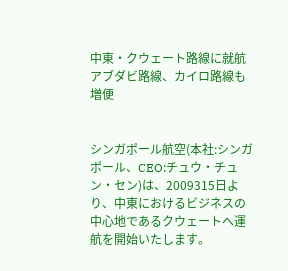中東・クウェート路線に就航 アブダビ路線、カイロ路線も増便


シンガポール航空(本社:シンガポール、CEO:チュウ・チュン・セン)は、2009315日より、中東におけるビジネスの中心地であるクウェートへ運航を開始いたします。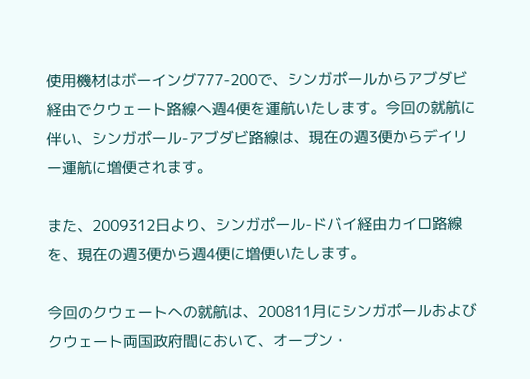使用機材はボーイング777-200で、シンガポールからアブダビ経由でクウェート路線へ週4便を運航いたします。今回の就航に伴い、シンガポール-アブダビ路線は、現在の週3便からデイリー運航に増便されます。

また、2009312日より、シンガポール-ドバイ経由カイロ路線を、現在の週3便から週4便に増便いたします。

今回のクウェートへの就航は、200811月にシンガポールおよびクウェート両国政府間において、オープン・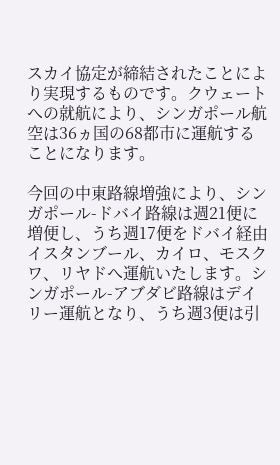スカイ協定が締結されたことにより実現するものです。クウェートへの就航により、シンガポール航空は36ヵ国の68都市に運航することになります。

今回の中東路線増強により、シンガポール-ドバイ路線は週21便に増便し、うち週17便をドバイ経由イスタンブール、カイロ、モスクワ、リヤドへ運航いたします。シンガポール-アブダビ路線はデイリー運航となり、うち週3便は引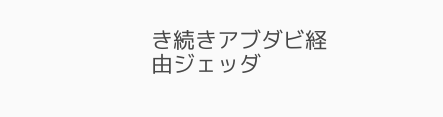き続きアブダビ経由ジェッダ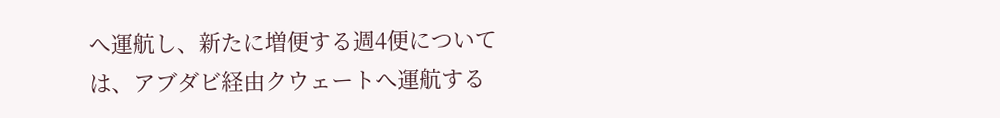へ運航し、新たに増便する週4便については、アブダビ経由クウェートへ運航する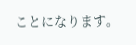ことになります。